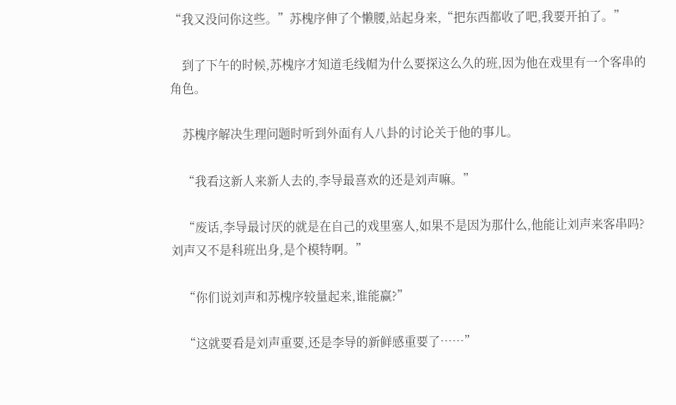“我又没问你这些。”苏槐序伸了个懒腰,站起身来,“把东西都收了吧,我要开拍了。”

    到了下午的时候,苏槐序才知道毛线帽为什么要探这么久的班,因为他在戏里有一个客串的角色。

    苏槐序解决生理问题时听到外面有人八卦的讨论关于他的事儿。

    “我看这新人来新人去的,李导最喜欢的还是刘声嘛。”

    “废话,李导最讨厌的就是在自己的戏里塞人,如果不是因为那什么,他能让刘声来客串吗?刘声又不是科班出身,是个模特啊。”

    “你们说刘声和苏槐序较量起来,谁能赢?”

    “这就要看是刘声重要,还是李导的新鲜感重要了……”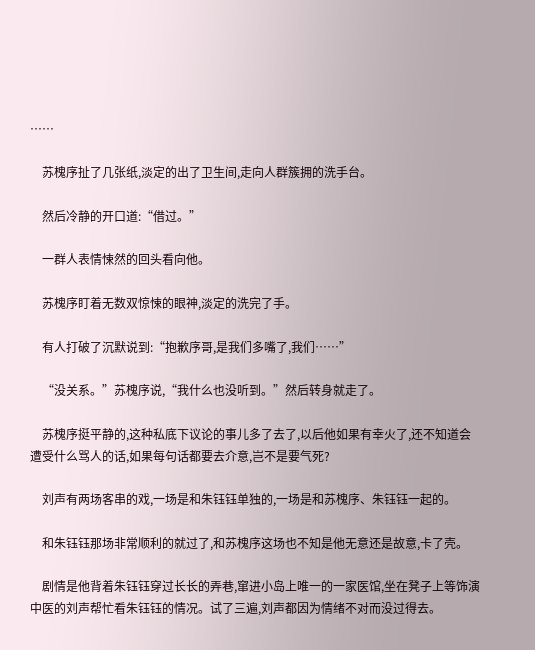……

    苏槐序扯了几张纸,淡定的出了卫生间,走向人群簇拥的洗手台。

    然后冷静的开口道:“借过。”

    一群人表情悚然的回头看向他。

    苏槐序盯着无数双惊悚的眼神,淡定的洗完了手。

    有人打破了沉默说到:“抱歉序哥,是我们多嘴了,我们……”

    “没关系。”苏槐序说,“我什么也没听到。”然后转身就走了。

    苏槐序挺平静的,这种私底下议论的事儿多了去了,以后他如果有幸火了,还不知道会遭受什么骂人的话,如果每句话都要去介意,岂不是要气死?

    刘声有两场客串的戏,一场是和朱钰钰单独的,一场是和苏槐序、朱钰钰一起的。

    和朱钰钰那场非常顺利的就过了,和苏槐序这场也不知是他无意还是故意,卡了壳。

    剧情是他背着朱钰钰穿过长长的弄巷,窜进小岛上唯一的一家医馆,坐在凳子上等饰演中医的刘声帮忙看朱钰钰的情况。试了三遍,刘声都因为情绪不对而没过得去。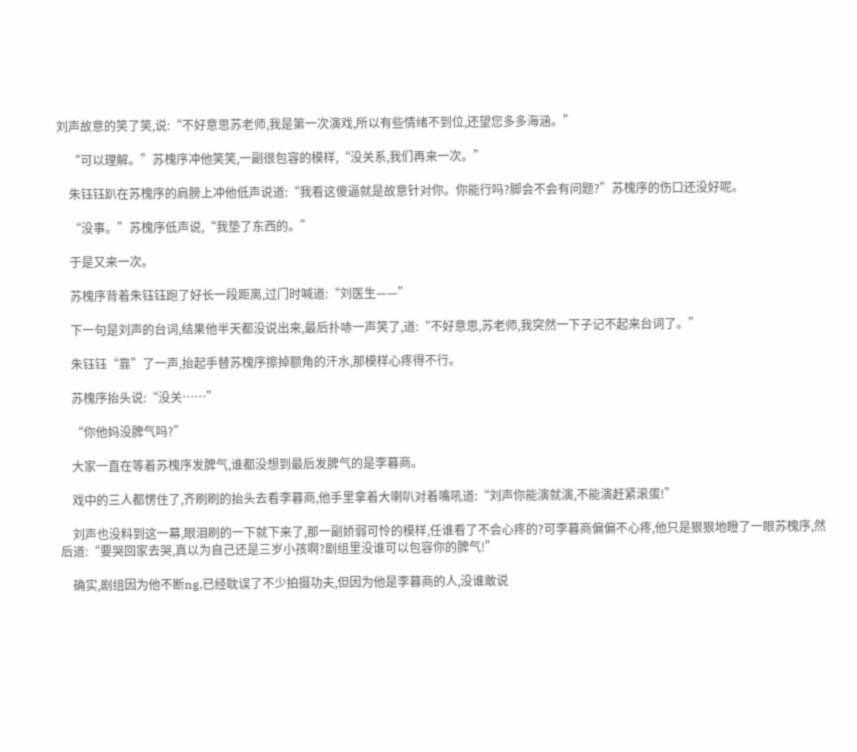刘声故意的笑了笑,说:“不好意思苏老师,我是第一次演戏,所以有些情绪不到位,还望您多多海涵。”

    “可以理解。”苏槐序冲他笑笑,一副很包容的模样,“没关系,我们再来一次。”

    朱钰钰趴在苏槐序的肩膀上冲他低声说道:“我看这傻逼就是故意针对你。你能行吗?脚会不会有问题?”苏槐序的伤口还没好呢。

    “没事。”苏槐序低声说,“我垫了东西的。”

    于是又来一次。

    苏槐序背着朱钰钰跑了好长一段距离,过门时喊道:“刘医生——”

    下一句是刘声的台词,结果他半天都没说出来,最后扑哧一声笑了,道:“不好意思,苏老师,我突然一下子记不起来台词了。”

    朱钰钰“靠”了一声,抬起手替苏槐序擦掉额角的汗水,那模样心疼得不行。

    苏槐序抬头说:“没关……”

    “你他妈没脾气吗?”

    大家一直在等着苏槐序发脾气,谁都没想到最后发脾气的是李暮商。

    戏中的三人都愣住了,齐刷刷的抬头去看李暮商,他手里拿着大喇叭对着嘴吼道:“刘声你能演就演,不能演赶紧滚蛋!”

    刘声也没料到这一幕,眼泪刷的一下就下来了,那一副娇弱可怜的模样,任谁看了不会心疼的?可李暮商偏偏不心疼,他只是狠狠地瞪了一眼苏槐序,然后道:“要哭回家去哭,真以为自己还是三岁小孩啊?剧组里没谁可以包容你的脾气!”

    确实,剧组因为他不断ng,已经耽误了不少拍摄功夫,但因为他是李暮商的人,没谁敢说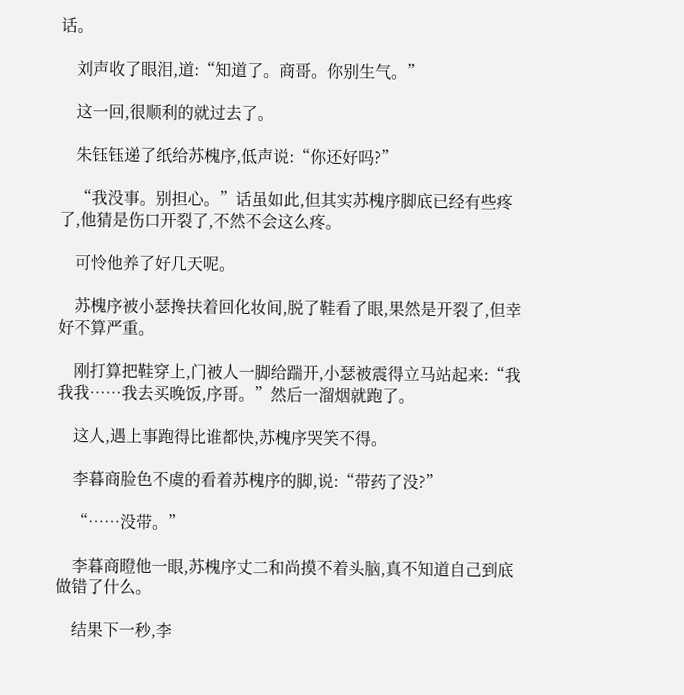话。

    刘声收了眼泪,道:“知道了。商哥。你别生气。”

    这一回,很顺利的就过去了。

    朱钰钰递了纸给苏槐序,低声说:“你还好吗?”

    “我没事。别担心。”话虽如此,但其实苏槐序脚底已经有些疼了,他猜是伤口开裂了,不然不会这么疼。

    可怜他养了好几天呢。

    苏槐序被小瑟搀扶着回化妆间,脱了鞋看了眼,果然是开裂了,但幸好不算严重。

    刚打算把鞋穿上,门被人一脚给踹开,小瑟被震得立马站起来:“我我我……我去买晚饭,序哥。”然后一溜烟就跑了。

    这人,遇上事跑得比谁都快,苏槐序哭笑不得。

    李暮商脸色不虞的看着苏槐序的脚,说:“带药了没?”

    “……没带。”

    李暮商瞪他一眼,苏槐序丈二和尚摸不着头脑,真不知道自己到底做错了什么。

    结果下一秒,李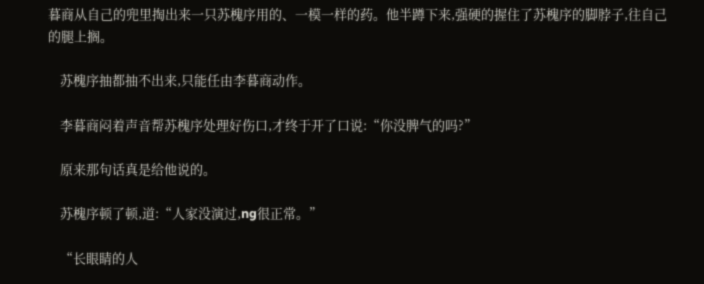暮商从自己的兜里掏出来一只苏槐序用的、一模一样的药。他半蹲下来,强硬的握住了苏槐序的脚脖子,往自己的腿上搁。

    苏槐序抽都抽不出来,只能任由李暮商动作。

    李暮商闷着声音帮苏槐序处理好伤口,才终于开了口说:“你没脾气的吗?”

    原来那句话真是给他说的。

    苏槐序顿了顿,道:“人家没演过,ng很正常。”

    “长眼睛的人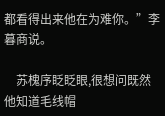都看得出来他在为难你。”李暮商说。

    苏槐序眨眨眼,很想问既然他知道毛线帽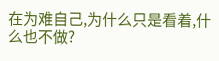在为难自己,为什么只是看着,什么也不做?